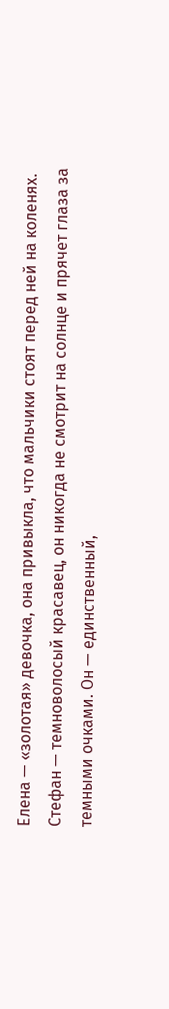Елена — «золотая» девочка, она привыкла, что мальчики стоят перед ней на коленях. Стефан — темноволосый красавец, он никогда не смотрит на солнце и прячет глаза за темными очками. Он — единственный,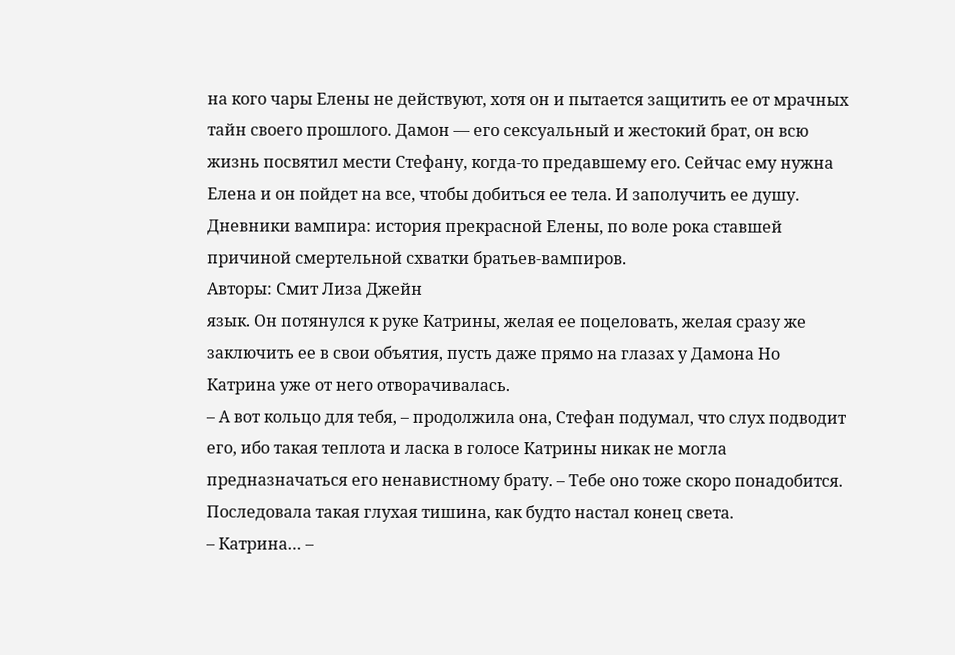на кого чары Елены не действуют, хотя он и пытается защитить ее от мрачных тайн своего прошлого. Дамон — его сексуальный и жестокий брат, он всю жизнь посвятил мести Стефану, когда-то предавшему его. Сейчас ему нужна Елена и он пойдет на все, чтобы добиться ее тела. И заполучить ее душу. Дневники вампира: история прекрасной Елены, по воле рока ставшей причиной смертельной схватки братьев-вампиров.
Авторы: Смит Лиза Джейн
язык. Он потянулся к руке Катрины, желая ее поцеловать, желая сразу же заключить ее в свои объятия, пусть даже прямо на глазах у Дамона Но Катрина уже от него отворачивалась.
– А вот кольцо для тебя, – продолжила она, Стефан подумал, что слух подводит его, ибо такая теплота и ласка в голосе Катрины никак не могла предназначаться его ненавистному брату. – Тебе оно тоже скоро понадобится.
Последовала такая глухая тишина, как будто настал конец света.
– Катрина… –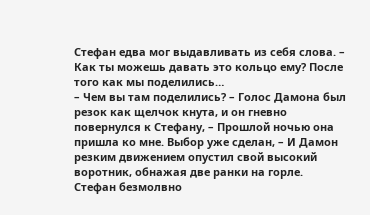Стефан едва мог выдавливать из себя слова. – Как ты можешь давать это кольцо ему? После того как мы поделились…
– Чем вы там поделились? – Голос Дамона был резок как щелчок кнута, и он гневно повернулся к Стефану, – Прошлой ночью она пришла ко мне. Выбор уже сделан, – И Дамон резким движением опустил свой высокий воротник, обнажая две ранки на горле.
Стефан безмолвно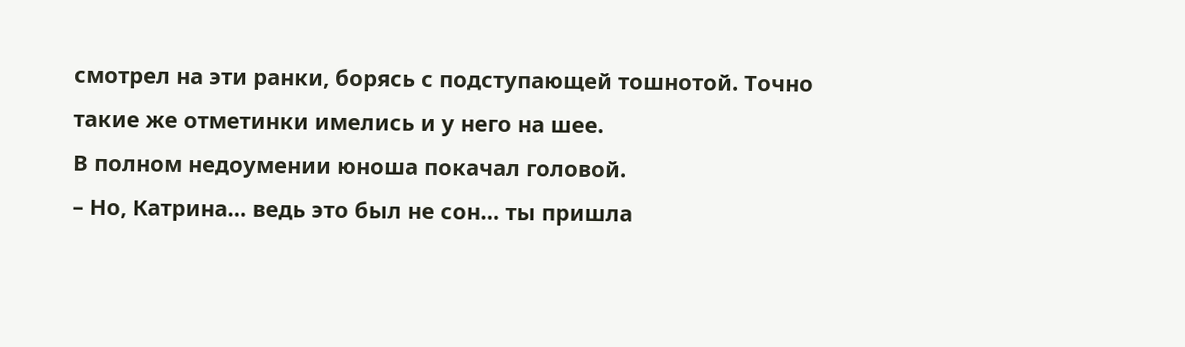смотрел на эти ранки, борясь с подступающей тошнотой. Точно такие же отметинки имелись и у него на шее.
В полном недоумении юноша покачал головой.
– Но, Катрина… ведь это был не сон… ты пришла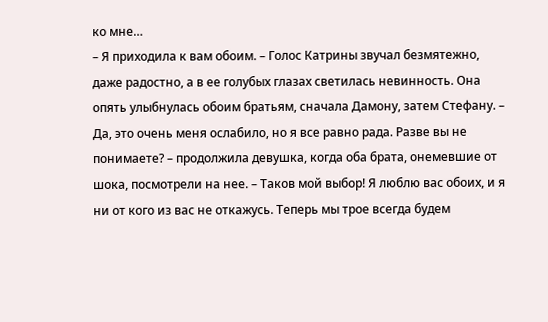ко мне…
– Я приходила к вам обоим. – Голос Катрины звучал безмятежно, даже радостно, а в ее голубых глазах светилась невинность. Она опять улыбнулась обоим братьям, сначала Дамону, затем Стефану. – Да, это очень меня ослабило, но я все равно рада. Разве вы не понимаете? – продолжила девушка, когда оба брата, онемевшие от шока, посмотрели на нее. – Таков мой выбор! Я люблю вас обоих, и я ни от кого из вас не откажусь. Теперь мы трое всегда будем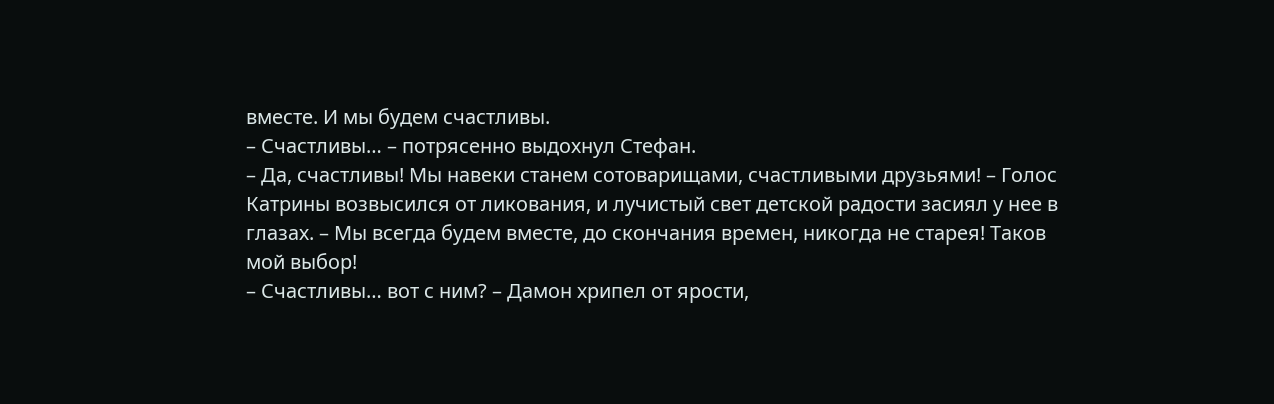вместе. И мы будем счастливы.
– Счастливы… – потрясенно выдохнул Стефан.
– Да, счастливы! Мы навеки станем сотоварищами, счастливыми друзьями! – Голос Катрины возвысился от ликования, и лучистый свет детской радости засиял у нее в глазах. – Мы всегда будем вместе, до скончания времен, никогда не старея! Таков мой выбор!
– Счастливы… вот с ним? – Дамон хрипел от ярости,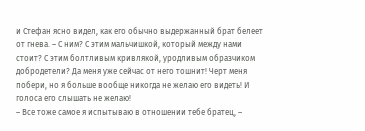и Стефан ясно видел, как его обычно выдержанный брат белеет от гнева. – С ним? С этим мальчишкой, который между нами стоит? С этим болтливым кривлякой, уродливым образчиком добродетели? Да меня уже сейчас от него тошнит! Черт меня побери, но я больше вообще никогда не желаю его видеть! И голоса его слышать не желаю!
– Все тоже самое я испытываю в отношении тебе братец, –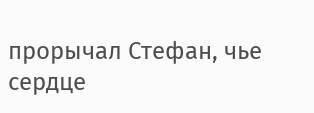прорычал Стефан, чье сердце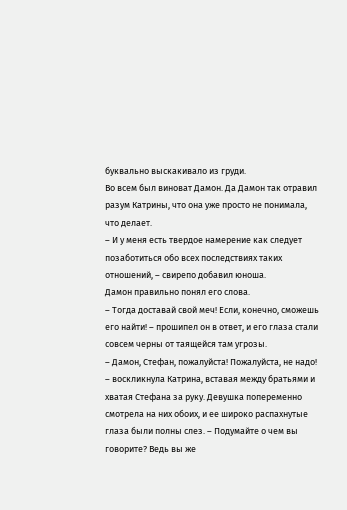буквально выскакивало из груди.
Во всем был виноват Дамон. Да Дамон так отравил разум Катрины, что она уже просто не понимала, что делает.
– И у меня есть твердое намерение как следует позаботиться обо всех последствиях таких отношений, – свирепо добавил юноша.
Дамон правильно понял его слова.
– Тогда доставай свой меч! Если, конечно, сможешь его найти! – прошипел он в ответ, и его глаза стали совсем черны от таящейся там угрозы.
– Дамон, Стефан, пожалуйста! Пожалуйста, не надо! – воскликнула Катрина, вставая между братьями и хватая Стефана за руку. Девушка попеременно смотрела на них обоих, и ее широко распахнутые глаза были полны слез. – Подумайте о чем вы говорите? Ведь вы же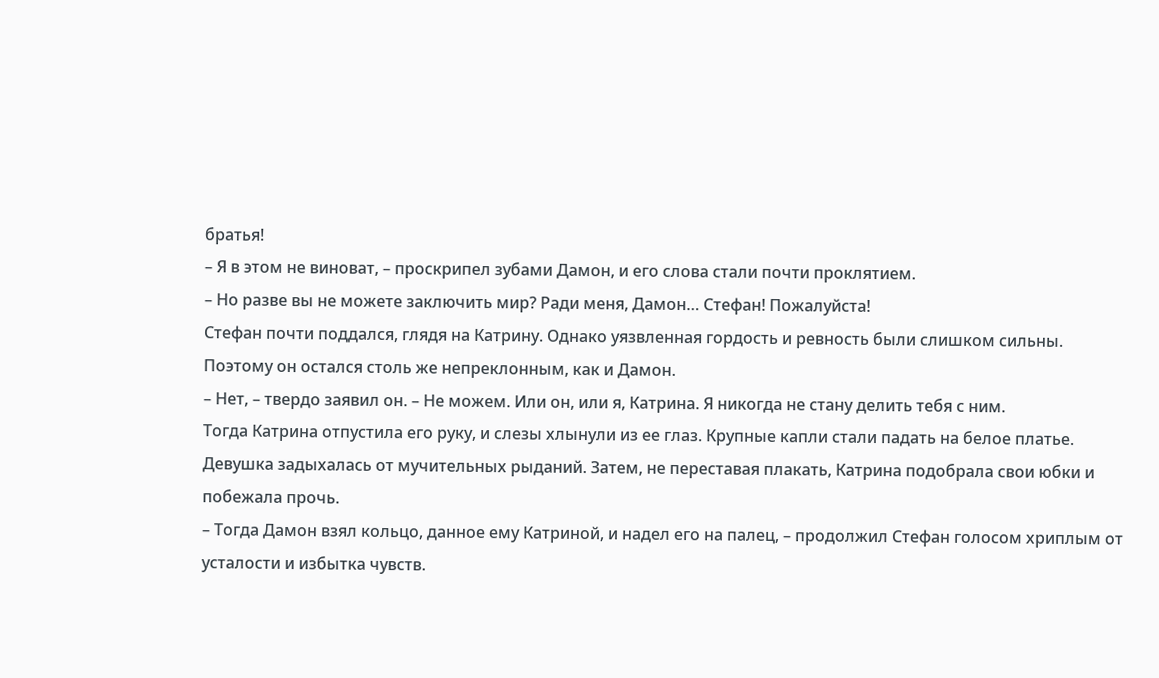братья!
– Я в этом не виноват, – проскрипел зубами Дамон, и его слова стали почти проклятием.
– Но разве вы не можете заключить мир? Ради меня, Дамон… Стефан! Пожалуйста!
Стефан почти поддался, глядя на Катрину. Однако уязвленная гордость и ревность были слишком сильны. Поэтому он остался столь же непреклонным, как и Дамон.
– Нет, – твердо заявил он. – Не можем. Или он, или я, Катрина. Я никогда не стану делить тебя с ним.
Тогда Катрина отпустила его руку, и слезы хлынули из ее глаз. Крупные капли стали падать на белое платье. Девушка задыхалась от мучительных рыданий. Затем, не переставая плакать, Катрина подобрала свои юбки и побежала прочь.
– Тогда Дамон взял кольцо, данное ему Катриной, и надел его на палец, – продолжил Стефан голосом хриплым от усталости и избытка чувств.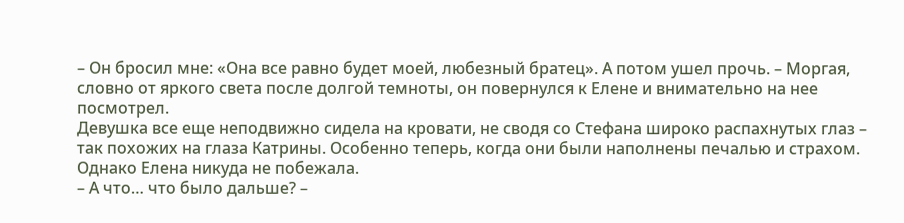– Он бросил мне: «Она все равно будет моей, любезный братец». А потом ушел прочь. – Моргая, словно от яркого света после долгой темноты, он повернулся к Елене и внимательно на нее посмотрел.
Девушка все еще неподвижно сидела на кровати, не сводя со Стефана широко распахнутых глаз – так похожих на глаза Катрины. Особенно теперь, когда они были наполнены печалью и страхом. Однако Елена никуда не побежала.
– А что… что было дальше? –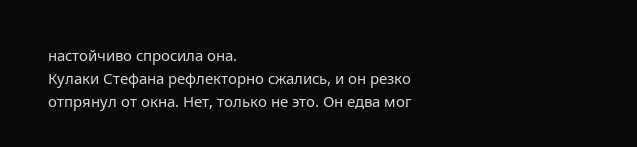настойчиво спросила она.
Кулаки Стефана рефлекторно сжались, и он резко отпрянул от окна. Нет, только не это. Он едва мог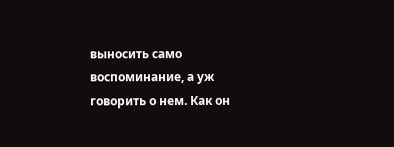выносить само воспоминание, а уж говорить о нем. Как он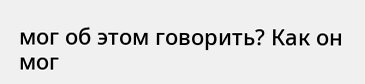мог об этом говорить? Как он мог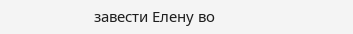завести Елену во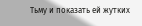Тьму и показать ей жутких